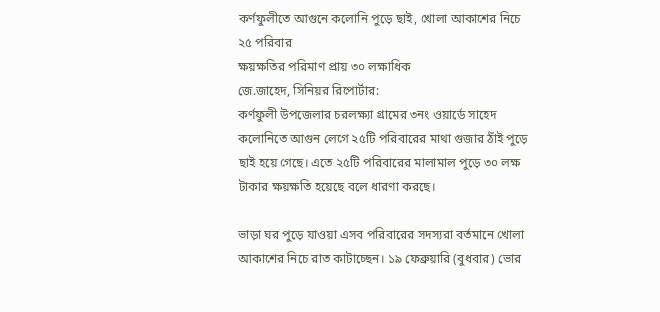কর্ণফুলীতে আগুনে কলোনি পুড়ে ছাই, খোলা আকাশের নিচে ২৫ পরিবার
ক্ষয়ক্ষতির পরিমাণ প্রায় ৩০ লক্ষাধিক
জে.জাহেদ, সিনিয়র রিপোর্টার:
কর্ণফুলী উপজেলার চরলক্ষ্যা গ্রামের ৩নং ওয়ার্ডে সাহেদ কলোনিতে আগুন লেগে ২৫টি পরিবারের মাথা গুজার ঠাঁই পুড়ে ছাই হয়ে গেছে। এতে ২৫টি পরিবারের মালামাল পুড়ে ৩০ লক্ষ টাকার ক্ষয়ক্ষতি হয়েছে বলে ধারণা করছে।

ভাড়া ঘর পুড়ে যাওয়া এসব পরিবারের সদস্যরা বর্তমানে খোলা আকাশের নিচে রাত কাটাচ্ছেন। ১৯ ফেব্রুয়ারি (বুধবার) ভোর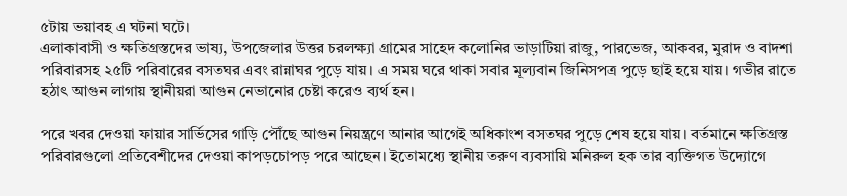৫টায় ভয়াবহ এ ঘটনা ঘটে।
এলাকাবাসী ও ক্ষতিগ্রস্তদের ভাষ্য, উপজেলার উত্তর চরলক্ষ্যা গ্রামের সাহেদ কলোনির ভাড়াটিয়া রাজু, পারভেজ, আকবর, মুরাদ ও বাদশা পরিবারসহ ২৫টি পরিবারের বসতঘর এবং রান্নাঘর পুড়ে যায়। এ সময় ঘরে থাকা সবার মূল্যবান জিনিসপত্র পুড়ে ছাই হয়ে যায়। গভীর রাতে হঠাৎ আগুন লাগায় স্থানীয়রা আগুন নেভানোর চেষ্টা করেও ব্যর্থ হন।

পরে খবর দেওয়া ফায়ার সার্ভিসের গাড়ি পৌঁছে আগুন নিয়ন্ত্রণে আনার আগেই অধিকাংশ বসতঘর পুড়ে শেষ হয়ে যায়। বর্তমানে ক্ষতিগ্রস্ত পরিবারগুলো প্রতিবেশীদের দেওয়া কাপড়চোপড় পরে আছেন। ইতোমধ্যে স্থানীয় তরুণ ব্যবসায়ি মনিরুল হক তার ব্যক্তিগত উদ্যোগে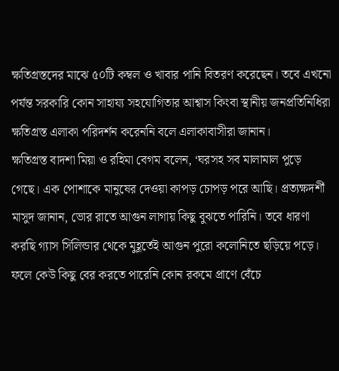ক্ষতিগ্রস্তদের মাঝে ৫০টি কম্বল ও খাবার পানি বিতরণ করেছেন। তবে এখনো পর্যন্ত সরকারি কোন সাহায্য সহযোগিতার আশ্বাস কিংবা স্থানীয় জনপ্রতিনিধিরা ক্ষতিগ্রস্ত এলাকা পরিদর্শন করেননি বলে এলাকাবাসীরা জানান।
ক্ষতিগ্রস্ত বাদশা মিয়া ও রহিমা বেগম বলেন, ‘ঘরসহ সব মালামাল পুড়ে গেছে। এক পোশাকে মানুষের দেওয়া কাপড় চোপড় পরে আছি। প্রত্যক্ষদর্শী মাসুদ জানান, ভোর রাতে আগুন লাগায় কিছু বুঝতে পারিনি। তবে ধারণা করছি গ্যাস সিলিন্ডার থেকে মুহূর্তেই আগুন পুরো কলোনিতে ছড়িয়ে পড়ে। ফলে কেউ কিছু বের করতে পারেনি কোন রকমে প্রাণে বেঁচে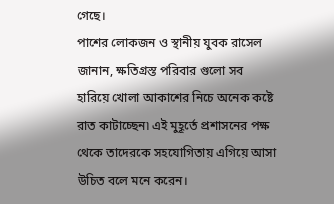গেছে।
পাশের লোকজন ও স্থানীয় যুবক রাসেল জানান, ক্ষতিগ্রস্ত পরিবার গুলো সব হারিয়ে খোলা আকাশের নিচে অনেক কষ্টে রাত কাটাচ্ছেন৷ এই মুহূর্তে প্রশাসনের পক্ষ থেকে তাদেরকে সহযোগিতায় এগিয়ে আসা উচিত বলে মনে করেন।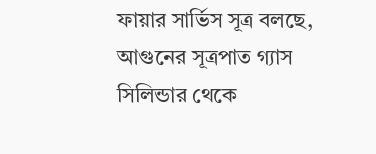ফায়ার সার্ভিস সূত্র বলছে, আগুনের সূত্রপাত গ্যাস সিলিন্ডার থেকে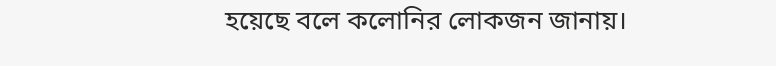হয়েছে বলে কলোনির লোকজন জানায়।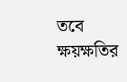তবে ক্ষয়ক্ষতির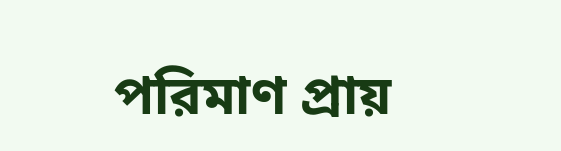পরিমাণ প্রায়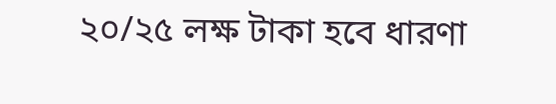২০/২৫ লক্ষ টাকা হবে ধারণা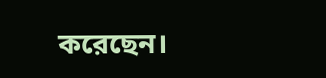করেছেন।